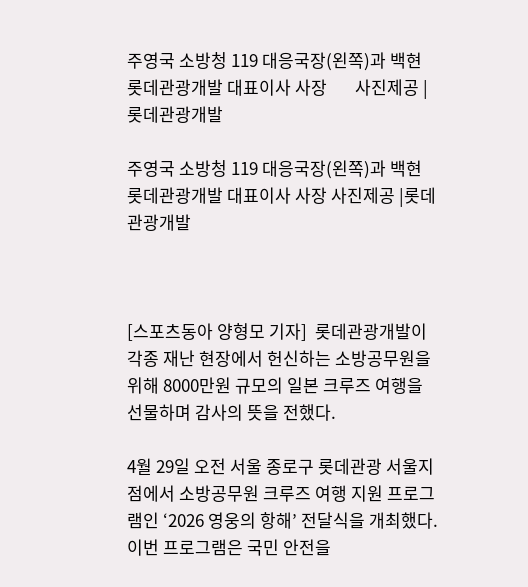주영국 소방청 119 대응국장(왼쪽)과 백현 롯데관광개발 대표이사 사장       사진제공 |롯데관광개발

주영국 소방청 119 대응국장(왼쪽)과 백현 롯데관광개발 대표이사 사장 사진제공 |롯데관광개발



[스포츠동아 양형모 기자]  롯데관광개발이 각종 재난 현장에서 헌신하는 소방공무원을 위해 8000만원 규모의 일본 크루즈 여행을 선물하며 감사의 뜻을 전했다.

4월 29일 오전 서울 종로구 롯데관광 서울지점에서 소방공무원 크루즈 여행 지원 프로그램인 ‘2026 영웅의 항해’ 전달식을 개최했다. 이번 프로그램은 국민 안전을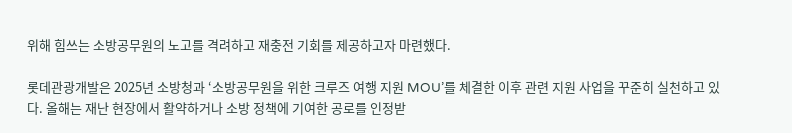위해 힘쓰는 소방공무원의 노고를 격려하고 재충전 기회를 제공하고자 마련했다.

롯데관광개발은 2025년 소방청과 ‘소방공무원을 위한 크루즈 여행 지원 MOU’를 체결한 이후 관련 지원 사업을 꾸준히 실천하고 있다. 올해는 재난 현장에서 활약하거나 소방 정책에 기여한 공로를 인정받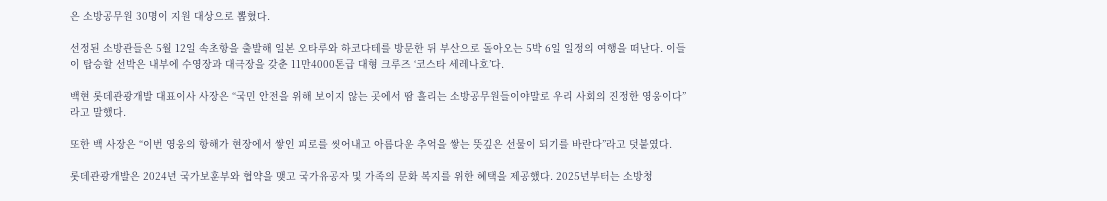은 소방공무원 30명이 지원 대상으로 뽑혔다.

선정된 소방관들은 5월 12일 속초항을 출발해 일본 오타루와 하코다테를 방문한 뒤 부산으로 돌아오는 5박 6일 일정의 여행을 떠난다. 이들이 탑승할 선박은 내부에 수영장과 대극장을 갖춘 11만4000톤급 대형 크루즈 ‘코스타 세레나호’다.

백현 롯데관광개발 대표이사 사장은 “국민 안전을 위해 보이지 않는 곳에서 땀 흘리는 소방공무원들이야말로 우리 사회의 진정한 영웅이다”라고 말했다.

또한 백 사장은 “이번 영웅의 항해가 현장에서 쌓인 피로를 씻어내고 아름다운 추억을 쌓는 뜻깊은 선물이 되기를 바란다”라고 덧붙였다.

롯데관광개발은 2024년 국가보훈부와 협약을 맺고 국가유공자 및 가족의 문화 복지를 위한 혜택을 제공했다. 2025년부터는 소방청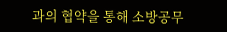과의 협약을 통해 소방공무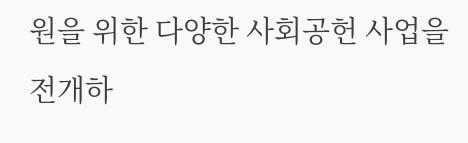원을 위한 다양한 사회공헌 사업을 전개하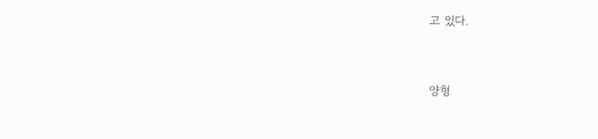고 있다.


양형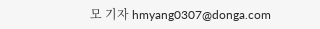모 기자 hmyang0307@donga.com